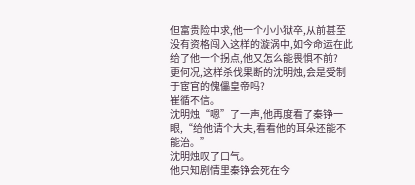但富贵险中求,他一个小小狱卒,从前甚至没有资格闯入这样的漩涡中,如今命运在此给了他一个拐点,他又怎么能畏惧不前?
更何况,这样杀伐果断的沈明烛,会是受制于宦官的傀儡皇帝吗?
崔循不信。
沈明烛“嗯”了一声,他再度看了秦铮一眼,“给他请个大夫,看看他的耳朵还能不能治。”
沈明烛叹了口气。
他只知剧情里秦铮会死在今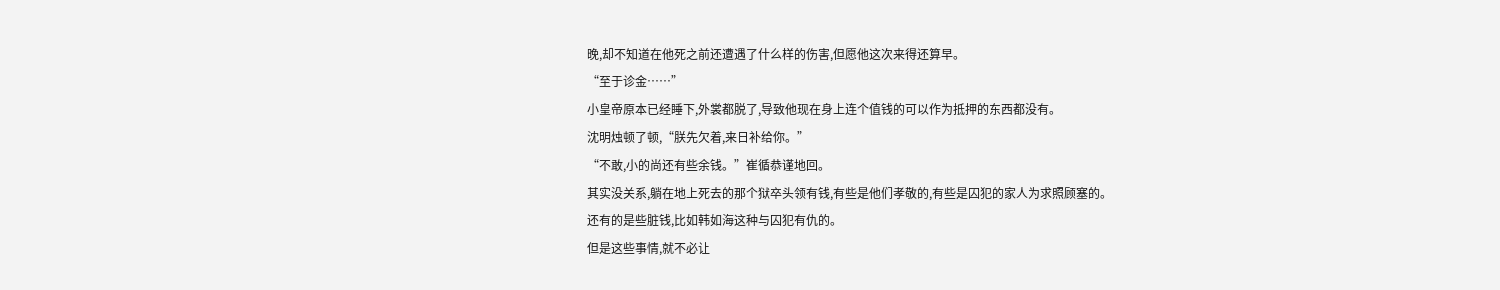晚,却不知道在他死之前还遭遇了什么样的伤害,但愿他这次来得还算早。
“至于诊金……”
小皇帝原本已经睡下,外裳都脱了,导致他现在身上连个值钱的可以作为抵押的东西都没有。
沈明烛顿了顿,“朕先欠着,来日补给你。”
“不敢,小的尚还有些余钱。”崔循恭谨地回。
其实没关系,躺在地上死去的那个狱卒头领有钱,有些是他们孝敬的,有些是囚犯的家人为求照顾塞的。
还有的是些脏钱,比如韩如海这种与囚犯有仇的。
但是这些事情,就不必让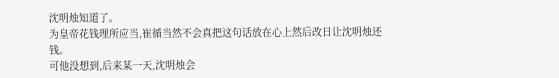沈明烛知道了。
为皇帝花钱理所应当,崔循当然不会真把这句话放在心上然后改日让沈明烛还钱。
可他没想到,后来某一天,沈明烛会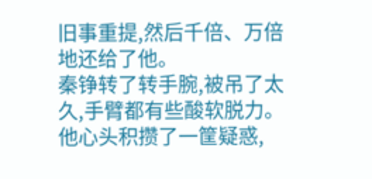旧事重提,然后千倍、万倍地还给了他。
秦铮转了转手腕,被吊了太久,手臂都有些酸软脱力。
他心头积攒了一筐疑惑,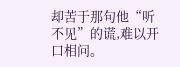却苦于那句他“听不见”的谎,难以开口相问。